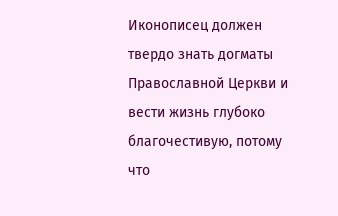Иконописец должен твердо знать догматы Православной Церкви и вести жизнь глубоко благочестивую, потому что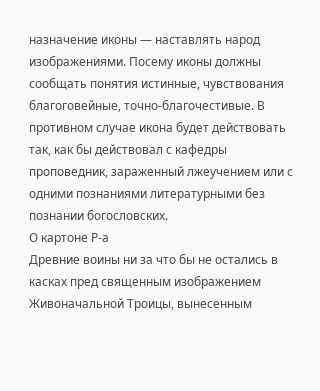назначение иконы — наставлять народ изображениями. Посему иконы должны сообщать понятия истинные, чувствования благоговейные, точно-благочестивые. В противном случае икона будет действовать так, как бы действовал с кафедры проповедник, зараженный лжеучением или с одними познаниями литературными без познании богословских.
О картоне Р-а
Древние воины ни за что бы не остались в касках пред священным изображением Живоначальной Троицы, вынесенным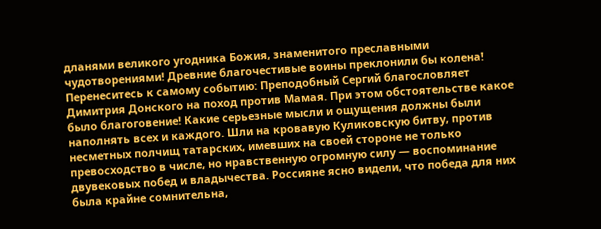дланями великого угодника Божия, знаменитого преславными чудотворениями! Древние благочестивые воины преклонили бы колена! Перенеситесь к самому событию: Преподобный Сергий благословляет Димитрия Донского на поход против Мамая. При этом обстоятельстве какое было благоговение! Какие серьезные мысли и ощущения должны были наполнять всех и каждого. Шли на кровавую Куликовскую битву, против несметных полчищ татарских, имевших на своей стороне не только превосходство в числе, но нравственную огромную силу — воспоминание двувековых побед и владычества. Россияне ясно видели, что победа для них была крайне сомнительна,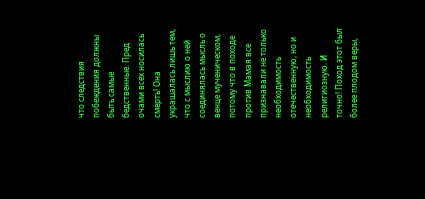что следствия побеждения должны быть самые бедственные. Пред очами всех носилась смерть! Она украшалась лишь тем, что с мыслию о ней соединялась мысль о венце мученическом, потому что в походе против Мамая все признавали не только необходимость отечественную, но и необходимость религиозную. И точно! Поход этот был более плодом веры,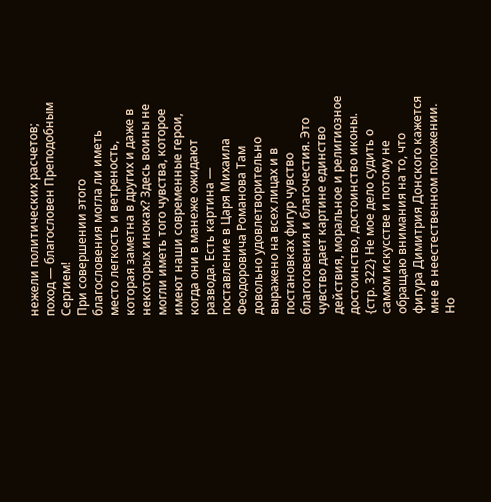нежели политических расчетов; поход — благословен Преподобным Сергием!
При совершении этого благословения могла ли иметь место легкость и ветреность, которая заметна в других и даже в некоторых иноках? Здесь воины не могли иметь того чувства, которое имеют наши современные герои, когда они в манеже ожидают развода. Есть картина — поставление в Царя Михаила Феодоровича Романова Там довольно удовлетворительно выражено на всех лицах и в постановках фигур чувство благоговения и благочестия. Это чувство дает картине единство действия, моральное и религиозное достоинство, достоинство иконы. {стр. 322} Не мое дело судить о самом искусстве и потому не обращаю внимания на то, что фигура Димитрия Донского кажется мне в неестественном положении. Но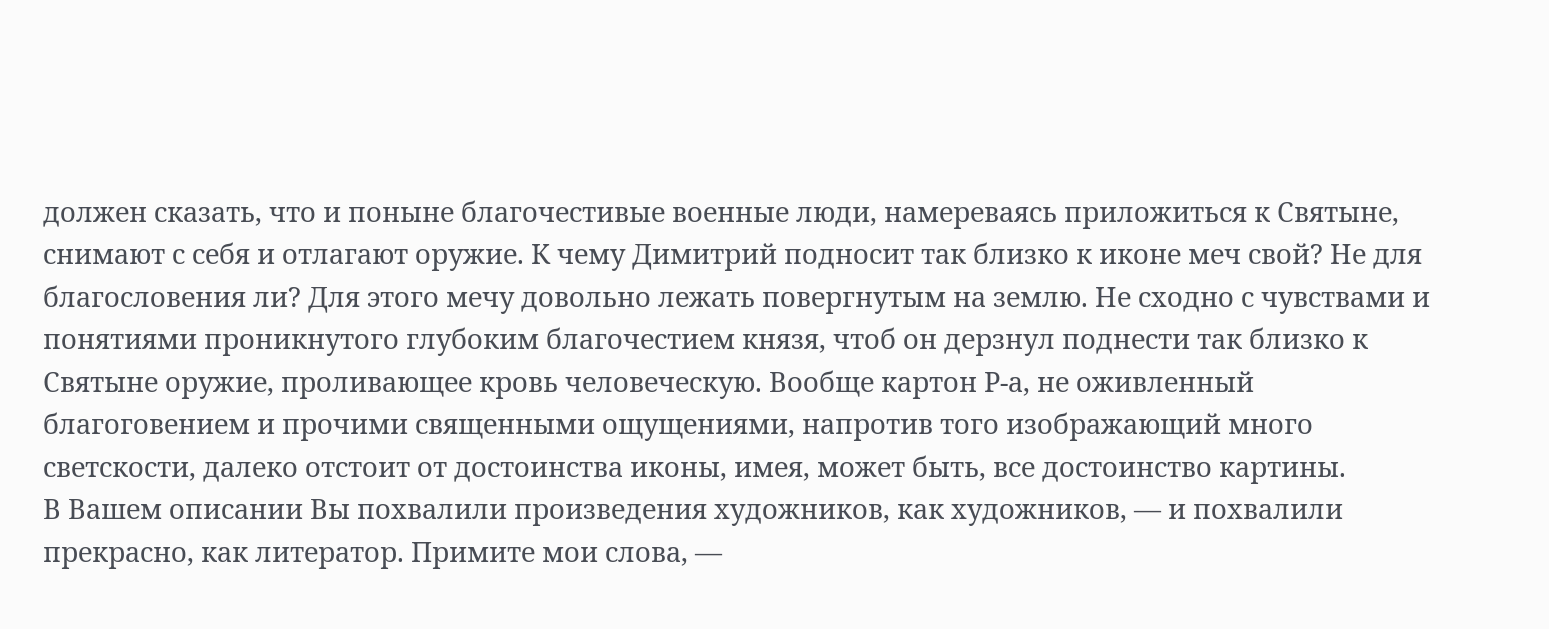должен сказать, что и поныне благочестивые военные люди, намереваясь приложиться к Святыне, снимают с себя и отлагают оружие. К чему Димитрий подносит так близко к иконе меч свой? Не для благословения ли? Для этого мечу довольно лежать повергнутым на землю. Не сходно с чувствами и понятиями проникнутого глубоким благочестием князя, чтоб он дерзнул поднести так близко к Святыне оружие, проливающее кровь человеческую. Вообще картон Р-а, не оживленный благоговением и прочими священными ощущениями, напротив того изображающий много светскости, далеко отстоит от достоинства иконы, имея, может быть, все достоинство картины.
В Вашем описании Вы похвалили произведения художников, как художников, — и похвалили прекрасно, как литератор. Примите мои слова, —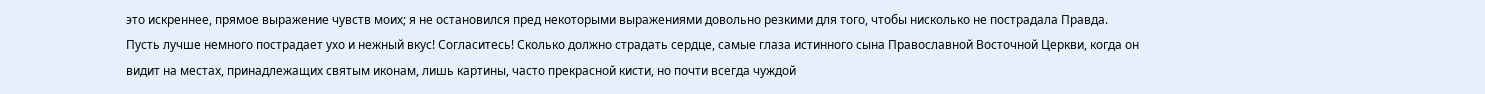это искреннее, прямое выражение чувств моих; я не остановился пред некоторыми выражениями довольно резкими для того, чтобы нисколько не пострадала Правда. Пусть лучше немного пострадает ухо и нежный вкус! Согласитесь! Сколько должно страдать сердце, самые глаза истинного сына Православной Восточной Церкви, когда он видит на местах, принадлежащих святым иконам, лишь картины, часто прекрасной кисти, но почти всегда чуждой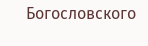Богословского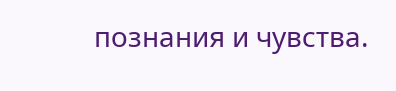познания и чувства.